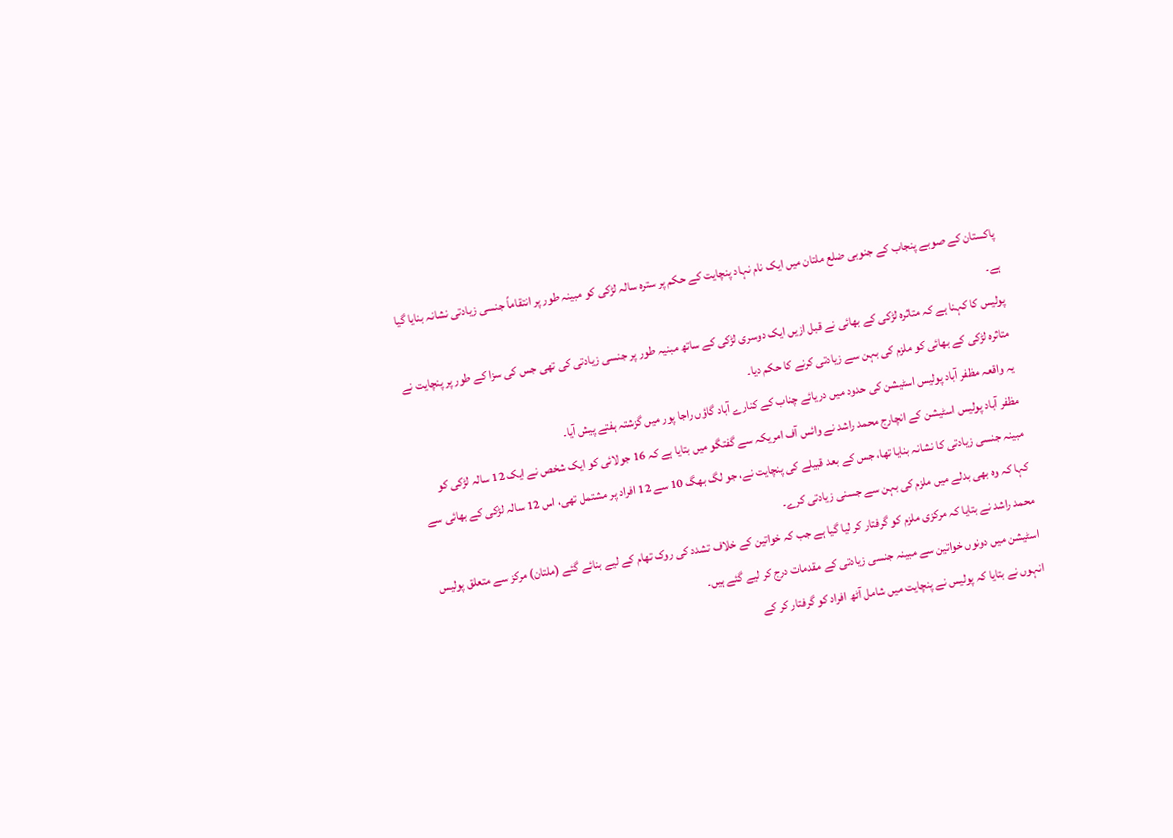پاکستان کے صوبے پنجاب کے جنوبی ضلع ملتان میں ایک نام نہاد پنچایت کے حکم پر سترہ سالہ لڑکی کو مبینہ طور پر انتقاماً جنسی زیادتی نشانہ بنایا گیا ہے۔
پولیس کا کہنا ہے کہ متاثرہ لڑکی کے بھائی نے قبل ازیں ایک دوسری لڑکی کے ساتھ مبنیہ طور پر جنسی زیادتی کی تھی جس کی سزا کے طور پر پنچایت نے متاثرہ لڑکی کے بھائی کو ملزم کی بہن سے زیادتی کرنے کا حکم دیا۔
یہ واقعہ مظفر آباد پولیس اسٹیشن کی حدود میں دریائے چناب کے کنارے آباد گاؤں راجا پور میں گزشتہ ہفتے پیش آیا۔
مظفر آباد پولیس اسٹیشن کے انچارج محمد راشد نے وائس آف امریکہ سے گفتگو میں بتایا ہے کہ 16 جولائی کو ایک شخص نے ایک 12 سالہ لڑکی کو مبینہ جنسی زیادتی کا نشانہ بنایا تھا، جس کے بعد قبیلے کی پنچایت نے، جو لگ بھگ 10 سے 12 افراد پر مشتمل تھی، اس 12 سالہ لڑکی کے بھائی سے کہا کہ وہ بھی بدلے میں ملزم کی بہن سے جسنی زیادتی کرے۔
محمد راشد نے بتایا کہ مرکزی ملزم کو گرفتار کر لیا گیا ہے جب کہ خواتین کے خلاف تشدد کی روک تھام کے لیے بنائے گئے (ملتان) مرکز سے متعلق پولیس اسٹیشن میں دونوں خواتین سے مبینہ جنسی زیادتی کے مقدمات درج کر لیے گئے ہیں۔
انہوں نے بتایا کہ پولیس نے پنچایت میں شامل آٹھ افراد کو گرفتار کر کے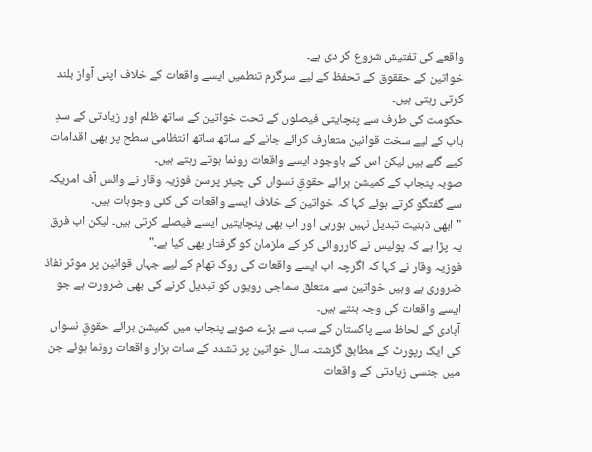واقعے کی تفتیش شروع کر دی ہے۔
خواتین کے حققوق کے تحفظ کے لیے سرگرم تنطمیں ایسے واقعات کے خلاف اپنی آواز بلند کرتی رہتی ہیں۔
حکومت کی طرف سے پنچایتی فیصلوں کے تحت خواتین کے ساتھ ظلم اور زیادتی کے سدِ باب کے لیے سخت قوانین متعارف کرائے جانے کے ساتھ ساتھ انتظامی سطح پر بھی اقدامات کیے گئے ہیں لیکن اس کے باوجود ایسے واقعات رونما ہوتے رہتے ہیں۔
صوبہ پنجاب کے کمیشن برائے حقوقِ نسواں کی چیئر پرسن فوزیہ وقار نے وائس آف امریکہ سے گفتگو کرتے ہوئے کہا کہ خواتین کے خلاف ایسے واقعات کی کئی وجوہات ہیں۔
"ابھی ذہنیت تبدیل نہیں ہورہی اور اب بھی پنچایتیں ایسے فیصلے کرتی ہیں۔ لیکن اب فرق یہ پڑا ہے کہ پولیس نے کارروائی کر کے ملزمان کو گرفتار بھی کیا ہے۔"
فوزیہ وقار نے کہا کہ اگرچہ اب ایسے واقعات کی روک تھام کے لیے جہاں قوانین پر موثر نفاذ ضروری ہے وہیں خواتین سے متعلق سماجی رویوں کو تبدیل کرنے کی بھی ضرورت ہے جو ایسے واقعات کی وجہ بنتے ہیں۔
آبادی کے لحاظ سے پاکستان کے سب سے بڑے صوبے پنجاب میں کمیشن برائے حقوقِ نسواں کی ایک رپورٹ کے مطابق گزشتہ سال خواتین پر تشدد کے سات ہزار واقعات رونما ہوئے جن میں جنسی زیادتی کے واقعات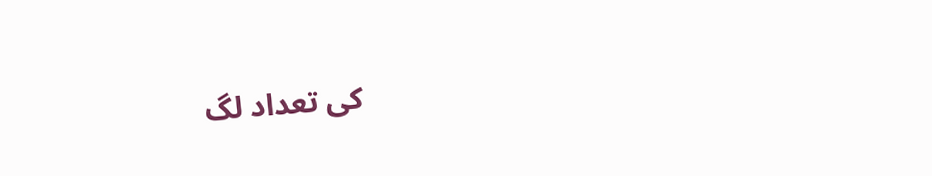کی تعداد لگ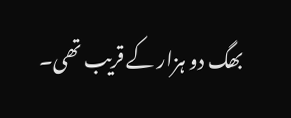بھگ دو ہزار کے قریب تھی۔